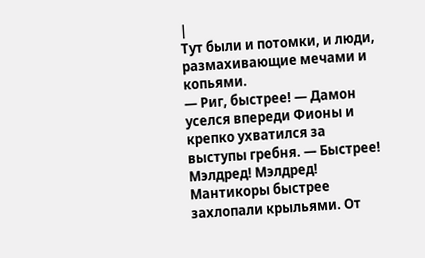|
Тут были и потомки, и люди, размахивающие мечами и копьями.
— Риг, быстрее! — Дамон уселся впереди Фионы и крепко ухватился за выступы гребня. — Быстрее! Мэлдред! Мэлдред!
Мантикоры быстрее захлопали крыльями. От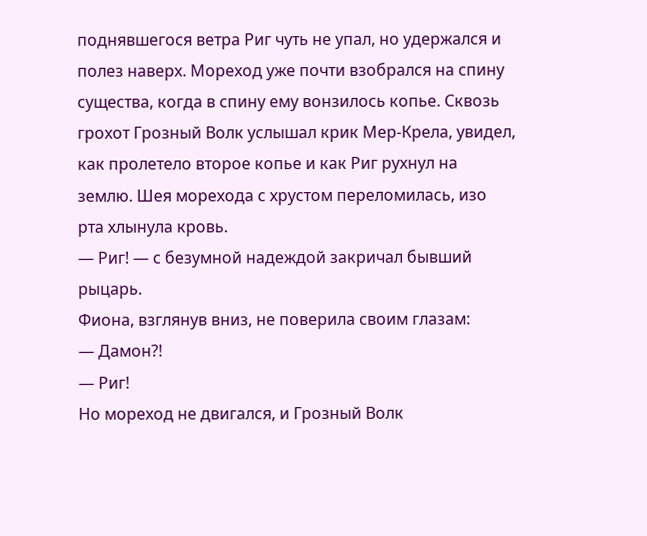поднявшегося ветра Риг чуть не упал, но удержался и полез наверх. Мореход уже почти взобрался на спину существа, когда в спину ему вонзилось копье. Сквозь грохот Грозный Волк услышал крик Мер-Крела, увидел, как пролетело второе копье и как Риг рухнул на землю. Шея морехода с хрустом переломилась, изо рта хлынула кровь.
— Риг! — с безумной надеждой закричал бывший рыцарь.
Фиона, взглянув вниз, не поверила своим глазам:
— Дамон?!
— Риг!
Но мореход не двигался, и Грозный Волк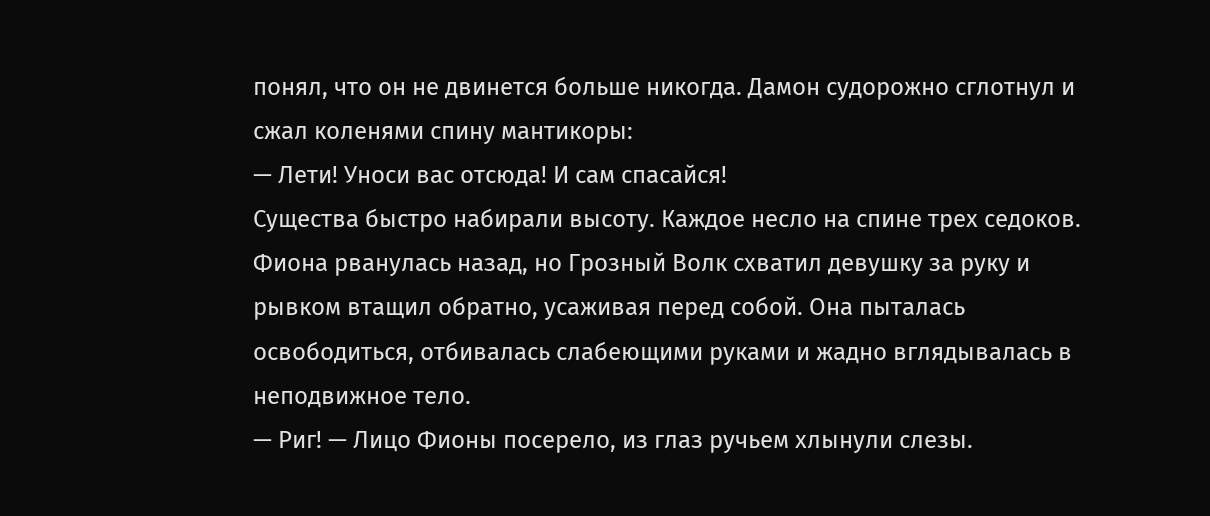понял, что он не двинется больше никогда. Дамон судорожно сглотнул и сжал коленями спину мантикоры:
— Лети! Уноси вас отсюда! И сам спасайся!
Существа быстро набирали высоту. Каждое несло на спине трех седоков. Фиона рванулась назад, но Грозный Волк схватил девушку за руку и рывком втащил обратно, усаживая перед собой. Она пыталась освободиться, отбивалась слабеющими руками и жадно вглядывалась в неподвижное тело.
— Риг! — Лицо Фионы посерело, из глаз ручьем хлынули слезы.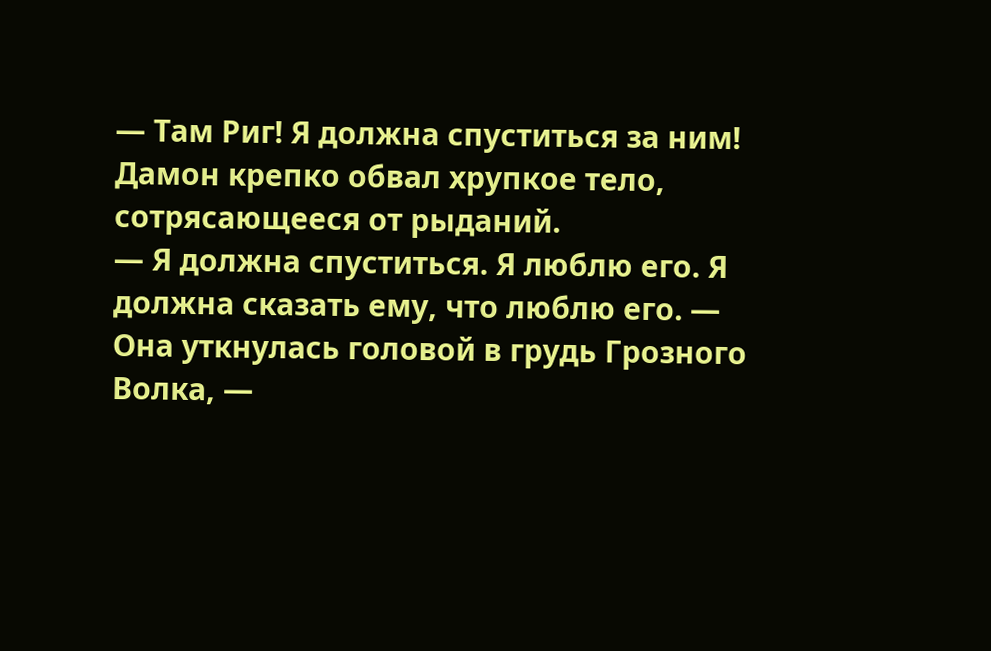— Там Риг! Я должна спуститься за ним!
Дамон крепко обвал хрупкое тело, сотрясающееся от рыданий.
— Я должна спуститься. Я люблю его. Я должна сказать ему, что люблю его. — Она уткнулась головой в грудь Грозного Волка, —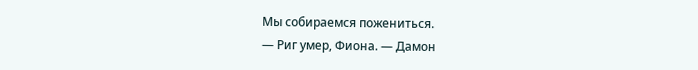Мы собираемся пожениться.
— Риг умер, Фиона. — Дамон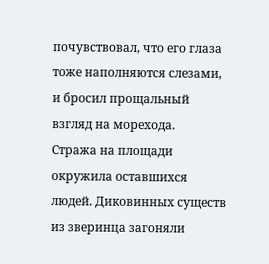почувствовал, что его глаза тоже наполняются слезами, и бросил прощальный взгляд на морехода.
Стража на площади окружила оставшихся людей. Диковинных существ из зверинца загоняли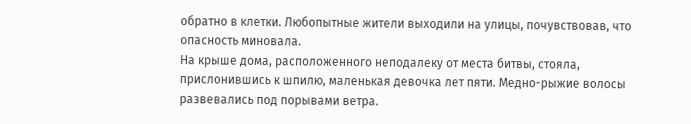обратно в клетки. Любопытные жители выходили на улицы, почувствовав, что опасность миновала.
На крыше дома, расположенного неподалеку от места битвы, стояла, прислонившись к шпилю, маленькая девочка лет пяти. Медно-рыжие волосы развевались под порывами ветра.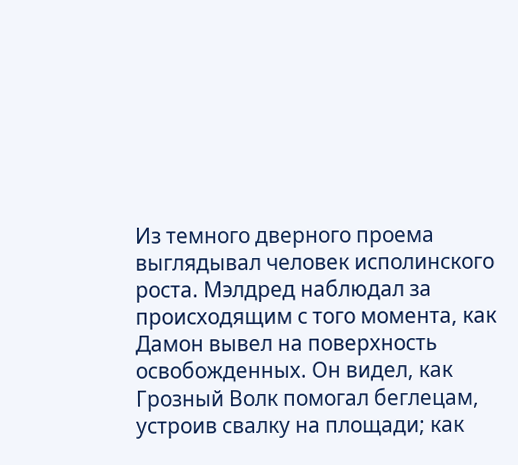Из темного дверного проема выглядывал человек исполинского роста. Мэлдред наблюдал за происходящим с того момента, как Дамон вывел на поверхность освобожденных. Он видел, как Грозный Волк помогал беглецам, устроив свалку на площади; как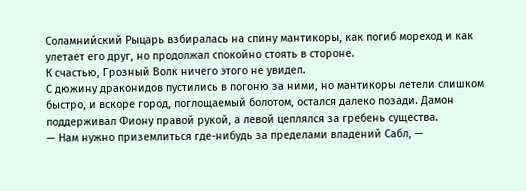Соламнийский Рыцарь взбиралась на спину мантикоры, как погиб мореход и как улетает его друг, но продолжал спокойно стоять в стороне.
К счастью, Грозный Волк ничего этого не увидел.
С дюжину драконидов пустились в погоню за ними, но мантикоры летели слишком быстро, и вскоре город, поглощаемый болотом, остался далеко позади. Дамон поддерживал Фиону правой рукой, а левой цеплялся за гребень существа.
— Нам нужно приземлиться где-нибудь за пределами владений Сабл, —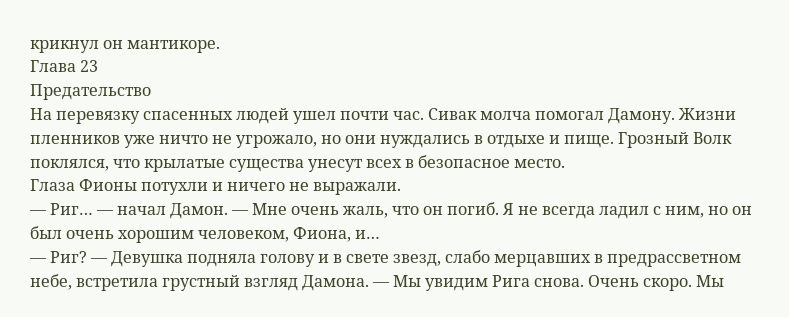крикнул он мантикоре.
Глава 23
Предательство
На перевязку спасенных людей ушел почти час. Сивак молча помогал Дамону. Жизни пленников уже ничто не угрожало, но они нуждались в отдыхе и пище. Грозный Волк поклялся, что крылатые существа унесут всех в безопасное место.
Глаза Фионы потухли и ничего не выражали.
— Риг… — начал Дамон. — Мне очень жаль, что он погиб. Я не всегда ладил с ним, но он был очень хорошим человеком, Фиона, и…
— Риг? — Девушка подняла голову и в свете звезд, слабо мерцавших в предрассветном небе, встретила грустный взгляд Дамона. — Мы увидим Рига снова. Очень скоро. Мы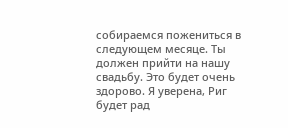собираемся пожениться в следующем месяце. Ты должен прийти на нашу свадьбу. Это будет очень здорово. Я уверена, Риг будет рад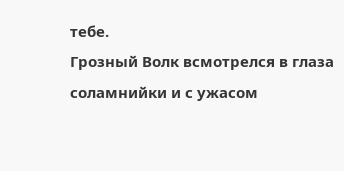тебе.
Грозный Волк всмотрелся в глаза соламнийки и с ужасом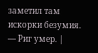заметил там искорки безумия.
— Риг умер. |